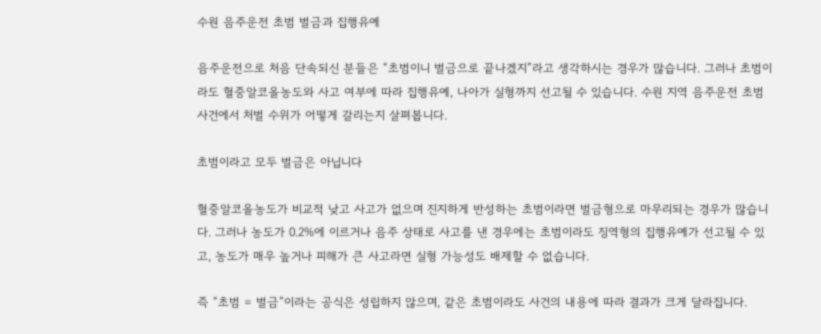수원 음주운전 초범 벌금과 집행유예

음주운전으로 처음 단속되신 분들은 “초범이니 벌금으로 끝나겠지”라고 생각하시는 경우가 많습니다. 그러나 초범이라도 혈중알코올농도와 사고 여부에 따라 집행유예, 나아가 실형까지 선고될 수 있습니다. 수원 지역 음주운전 초범 사건에서 처벌 수위가 어떻게 갈리는지 살펴봅니다.

초범이라고 모두 벌금은 아닙니다

혈중알코올농도가 비교적 낮고 사고가 없으며 진지하게 반성하는 초범이라면 벌금형으로 마무리되는 경우가 많습니다. 그러나 농도가 0.2%에 이르거나 음주 상태로 사고를 낸 경우에는 초범이라도 징역형의 집행유예가 선고될 수 있고, 농도가 매우 높거나 피해가 큰 사고라면 실형 가능성도 배제할 수 없습니다.

즉 “초범 = 벌금”이라는 공식은 성립하지 않으며, 같은 초범이라도 사건의 내용에 따라 결과가 크게 달라집니다.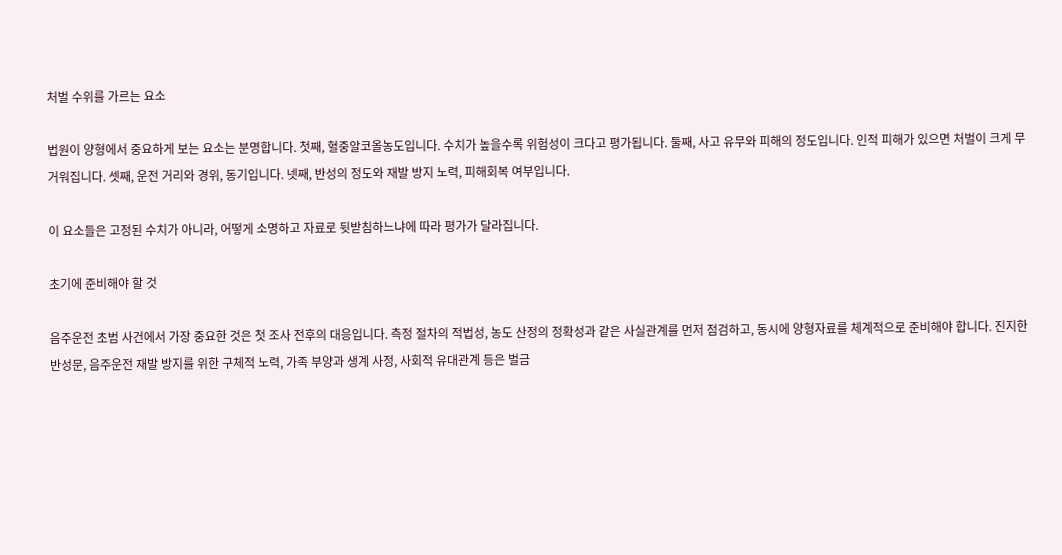처벌 수위를 가르는 요소

법원이 양형에서 중요하게 보는 요소는 분명합니다. 첫째, 혈중알코올농도입니다. 수치가 높을수록 위험성이 크다고 평가됩니다. 둘째, 사고 유무와 피해의 정도입니다. 인적 피해가 있으면 처벌이 크게 무거워집니다. 셋째, 운전 거리와 경위, 동기입니다. 넷째, 반성의 정도와 재발 방지 노력, 피해회복 여부입니다.

이 요소들은 고정된 수치가 아니라, 어떻게 소명하고 자료로 뒷받침하느냐에 따라 평가가 달라집니다.

초기에 준비해야 할 것

음주운전 초범 사건에서 가장 중요한 것은 첫 조사 전후의 대응입니다. 측정 절차의 적법성, 농도 산정의 정확성과 같은 사실관계를 먼저 점검하고, 동시에 양형자료를 체계적으로 준비해야 합니다. 진지한 반성문, 음주운전 재발 방지를 위한 구체적 노력, 가족 부양과 생계 사정, 사회적 유대관계 등은 벌금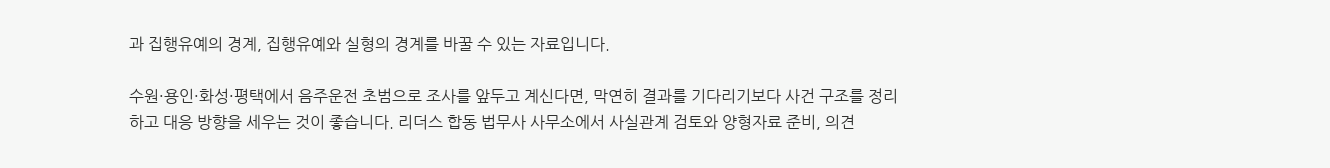과 집행유예의 경계, 집행유예와 실형의 경계를 바꿀 수 있는 자료입니다.

수원·용인·화성·평택에서 음주운전 초범으로 조사를 앞두고 계신다면, 막연히 결과를 기다리기보다 사건 구조를 정리하고 대응 방향을 세우는 것이 좋습니다. 리더스 합동 법무사 사무소에서 사실관계 검토와 양형자료 준비, 의견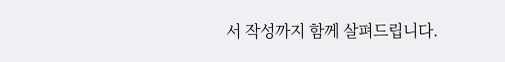서 작성까지 함께 살펴드립니다.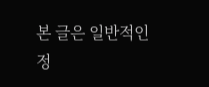본 글은 일반적인 정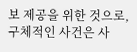보 제공을 위한 것으로, 구체적인 사건은 사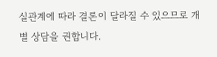실관계에 따라 결론이 달라질 수 있으므로 개별 상담을 권합니다.